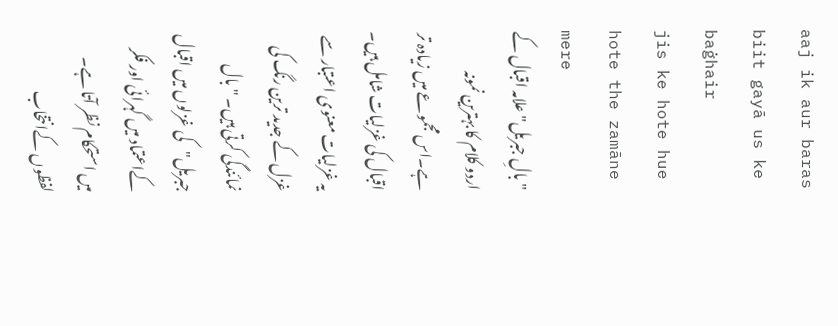aaj ik aur baras biit gayā us ke baġhair
jis ke hote hue hote the zamāne mere
"بالِ جبریل" علامہ اقبال کے اردو کلام کا بہترین نمونہ ہے۔اس مجموعے میں زیادہ تر اقبال کی غزلیات شامل ہیں۔ یہ غزلیات معنوی اعتبار سے غزل کے جدید ترین رنگ کی نمائندگی کرتی ہیں۔ "بال جبریل"کی غزلوں میں اقبال کےاعتماد میں گہرائی اور فکر میں استحکام نظر آتا ہے۔ لفظوں کےانتخاب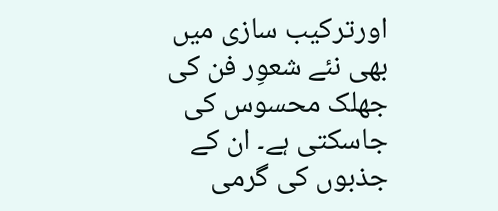اورترکیب سازی میں بھی نئے شعوِر فن کی جھلک محسوس کی جاسکتی ہے۔ ان کے جذبوں کی گرمی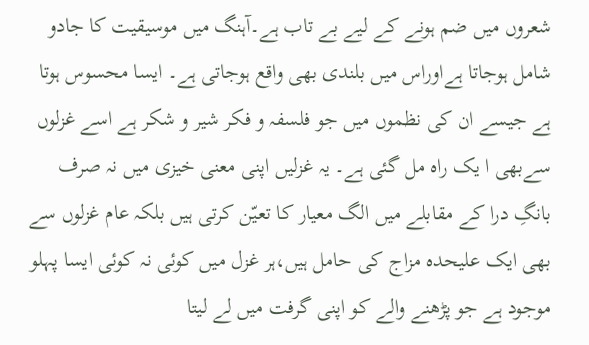شعروں میں ضم ہونے کے لیے بے تاب ہے۔آہنگ میں موسیقیت کا جادو شامل ہوجاتا ہےاوراس میں بلندی بھی واقع ہوجاتی ہے۔ ایسا محسوس ہوتا ہے جیسے ان کی نظموں میں جو فلسفہ و فکر شیر و شکر ہے اسے غزلوں سےبھی ا یک راہ مل گئی ہے۔ یہ غزلیں اپنی معنی خیزی میں نہ صرف بانگِ درا کے مقابلے میں الگ معیار کا تعیّن کرتی ہیں بلکہ عام غزلوں سے بھی ایک علیحدہ مزاج کی حامل ہیں،ہر غزل میں کوئی نہ کوئی ایسا پہلو موجود ہے جو پڑھنے والے کو اپنی گرفت میں لے لیتا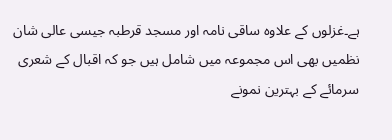ہے۔غزلوں کے علاوہ ساقی نامہ اور مسجد قرطبہ جیسی عالی شان نظمیں بھی اس مجموعہ میں شامل ہیں جو کہ اقبال کے شعری سرمائے کے بہترین نمونے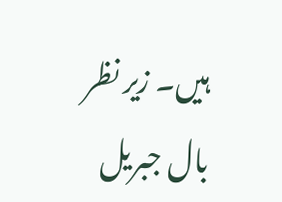ہیں۔ زیر نظر بال جبریل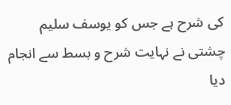کی شرح ہے جس کو یوسف سلیم چشتی نے نہایت شرح و بسط سے انجام دیا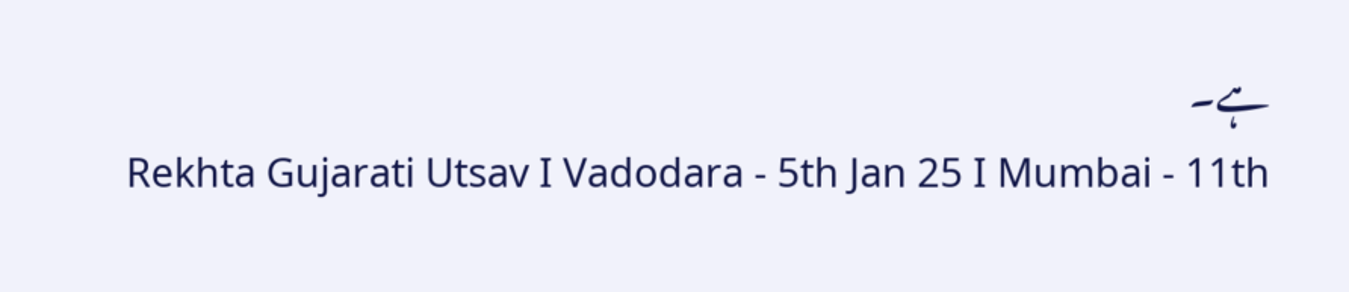ہے۔
Rekhta Gujarati Utsav I Vadodara - 5th Jan 25 I Mumbai - 11th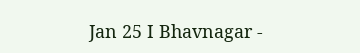Jan 25 I Bhavnagar -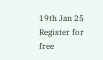19th Jan 25
Register for free